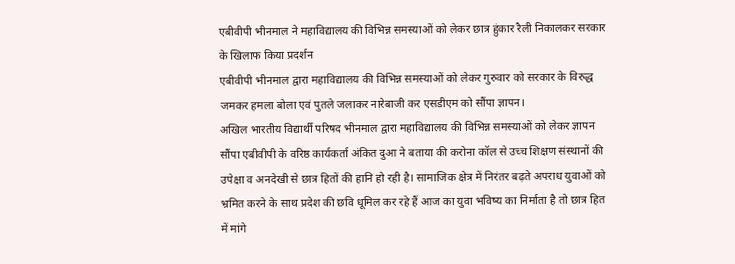एबीवीपी भीनमाल ने महाविद्यालय की विभिन्न समस्याओं को लेकर छात्र हुंकार रैली निकालकर सरकार के खिलाफ किया प्रदर्शन
एबीवीपी भीनमाल द्वारा महाविद्यालय की विभिन्न समस्याओं को लेकर गुरुवार को सरकार के विरुद्ध जमकर हमला बोला एवं पुतले जलाकर नारेबाजी कर एसडीएम को सौंपा ज्ञापन।
अखिल भारतीय विद्यार्थी परिषद भीनमाल द्वारा महाविद्यालय की विभिन्न समस्याओं को लेकर ज्ञापन सौंपा एबीवीपी के वरिष्ठ कार्यकर्ता अंकित दुआ ने बताया की करोना कॉल से उच्च शिक्षण संस्थानों की उपेक्षा व अनदेखी से छात्र हितों की हानि हो रही है। सामाजिक क्षेत्र में निरंतर बढ़ते अपराध युवाओं को भ्रमित करने के साथ प्रदेश की छवि धूमिल कर रहे हैं आज का युवा भविष्य का निर्माता है तो छात्र हित में मांगे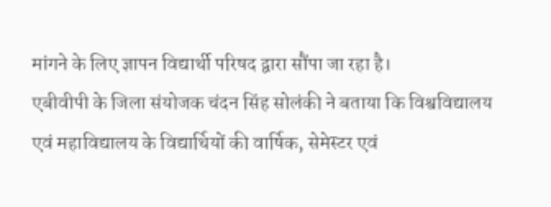मांगने के लिए ज्ञापन विद्यार्थी परिषद द्वारा सौंपा जा रहा है।
एबीवीपी के जिला संयोजक चंदन सिंह सोलंकी ने बताया कि विश्वविद्यालय एवं महाविद्यालय के विद्यार्थियों की वार्षिक, सेमेस्टर एवं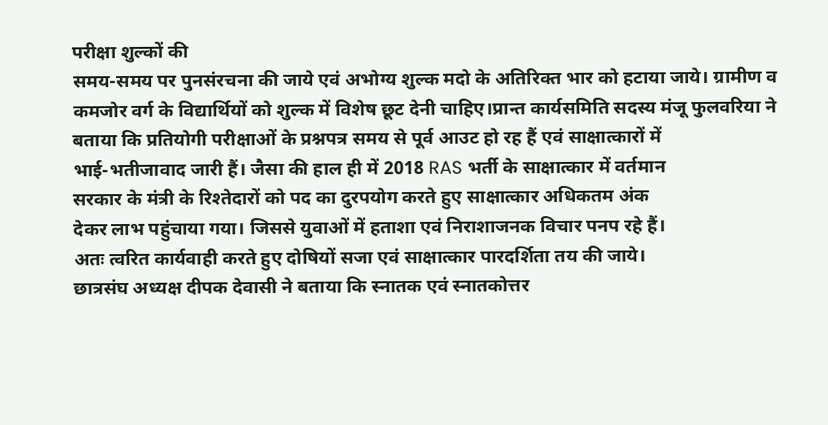परीक्षा शुल्कों की
समय-समय पर पुनसंरचना की जाये एवं अभोग्य शुल्क मदो के अतिरिक्त भार को हटाया जाये। ग्रामीण व कमजोर वर्ग के विद्यार्थियों को शुल्क में विशेष छूट देनी चाहिए।प्रान्त कार्यसमिति सदस्य मंजू फुलवरिया ने बताया कि प्रतियोगी परीक्षाओं के प्रश्नपत्र समय से पूर्व आउट हो रह हैं एवं साक्षात्कारों में
भाई-भतीजावाद जारी हैं। जैसा की हाल ही में 2018 RAS भर्ती के साक्षात्कार में वर्तमान
सरकार के मंत्री के रिश्तेदारों को पद का दुरपयोग करते हुए साक्षात्कार अधिकतम अंक
देकर लाभ पहुंचाया गया। जिससे युवाओं में हताशा एवं निराशाजनक विचार पनप रहे हैं।
अतः त्वरित कार्यवाही करते हुए दोषियों सजा एवं साक्षात्कार पारदर्शिता तय की जाये।
छात्रसंघ अध्यक्ष दीपक देवासी ने बताया कि स्नातक एवं स्नातकोत्तर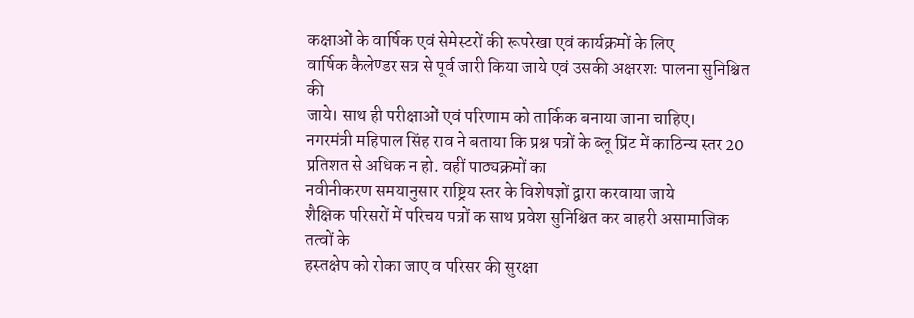कक्षाओं के वार्षिक एवं सेमेस्टरों की रूपरेखा एवं कार्यक्रमों के लिए
वार्षिक कैलेण्डर सत्र से पूर्व जारी किया जाये एवं उसकी अक्षरशः पालना सुनिश्चित की
जाये। साथ ही परीक्षाओं एवं परिणाम को तार्किक बनाया जाना चाहिए।
नगरमंत्री महिपाल सिंह राव ने बताया कि प्रश्न पत्रों के ब्लू प्रिंट में काठिन्य स्तर 20 प्रतिशत से अधिक न हो. वहीं पाठ्यक्रमों का
नवीनीकरण समयानुसार राष्ट्रिय स्तर के विशेषज्ञों द्वारा करवाया जाये
शैक्षिक परिसरों में परिचय पत्रों क साथ प्रवेश सुनिश्चित कर बाहरी असामाजिक तत्वों के
हस्तक्षेप को रोका जाए व परिसर की सुरक्षा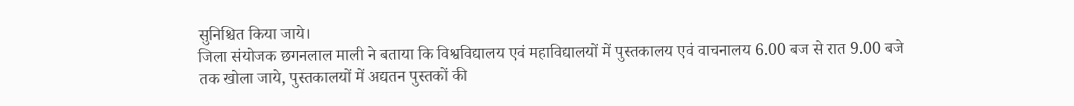सुनिश्चित किया जाये।
जिला संयोजक छगनलाल माली ने बताया कि विश्वविद्यालय एवं महाविद्यालयों में पुस्तकालय एवं वाचनालय 6.00 बज से रात 9.00 बजे
तक खोला जाये, पुस्तकालयों में अद्यतन पुस्तकों की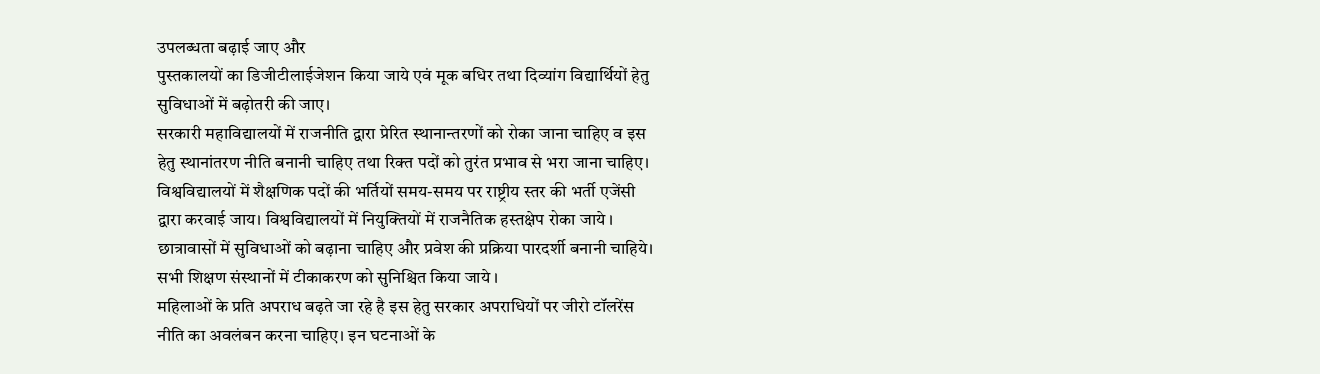उपलब्धता बढ़ाई जाए और
पुस्तकालयों का डिजीटीलाईजेशन किया जाये एवं मूक बधिर तथा दिव्यांग विद्यार्थियों हेतु
सुविधाओं में बढ़ोतरी की जाए।
सरकारी महाविद्यालयों में राजनीति द्वारा प्रेरित स्थानान्तरणों को रोका जाना चाहिए व इस
हेतु स्थानांतरण नीति बनानी चाहिए तथा रिक्त पदों को तुरंत प्रभाव से भरा जाना चाहिए।
विश्वविद्यालयों में शैक्षणिक पदों की भर्तियों समय-समय पर राष्ट्रीय स्तर की भर्ती एजेंसी
द्वारा करवाई जाय। विश्वविद्यालयों में नियुक्तियों में राजनैतिक हस्तक्षेप रोका जाये ।
छात्रावासों में सुविधाओं को बढ़ाना चाहिए और प्रवेश की प्रक्रिया पारदर्शी बनानी चाहिये।
सभी शिक्षण संस्थानों में टीकाकरण को सुनिश्चित किया जाये ।
महिलाओं के प्रति अपराध बढ़ते जा रहे है इस हेतु सरकार अपराधियों पर जीरो टॉलरेंस
नीति का अवलंबन करना चाहिए। इन घटनाओं के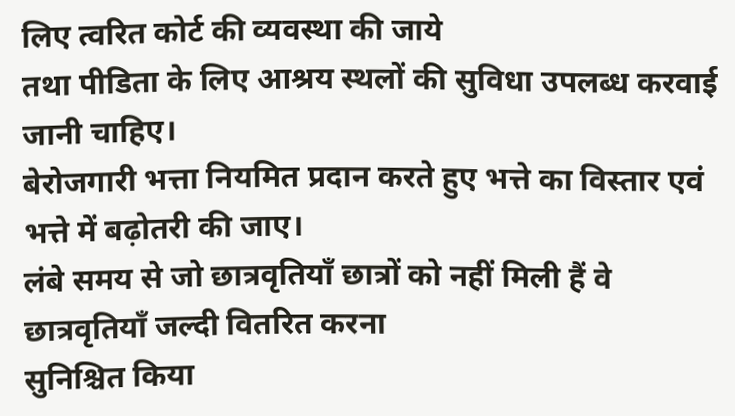लिए त्वरित कोर्ट की व्यवस्था की जाये
तथा पीडिता के लिए आश्रय स्थलों की सुविधा उपलब्ध करवाई जानी चाहिए।
बेरोजगारी भत्ता नियमित प्रदान करते हुए भत्ते का विस्तार एवं भत्ते में बढ़ोतरी की जाए।
लंबे समय से जो छात्रवृतियाँ छात्रों को नहीं मिली हैं वे छात्रवृतियाँ जल्दी वितरित करना
सुनिश्चित किया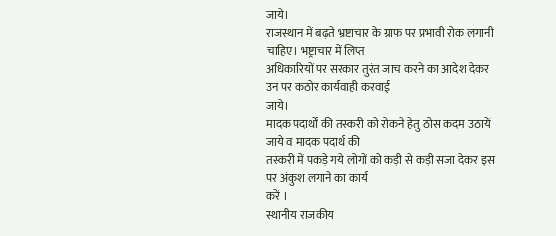जाये।
राजस्थान में बढ़ते भ्रष्टाचार के ग्राफ पर प्रभावी रोक लगानी चाहिए। भष्ट्राचार में लिप्त
अधिकारियों पर सरकार तुरंत जाच करने का आदेश देकर उन पर कठोर कार्यवाही करवाई
जाये।
मादक पदार्थों की तस्करी को रोकने हेतु ठोस कदम उठायें जाये व मादक पदार्थ की
तस्करी में पकड़े गये लोगों को कड़ी से कड़ी सजा देकर इस पर अंकुश लगाने का कार्य
करें ।
स्थानीय राजकीय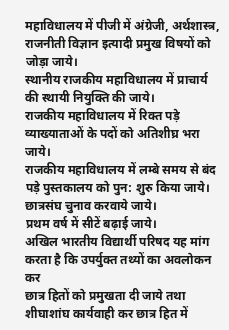महाविधालय में पीजी में अंग्रेजी, अर्थशास्त्र, राजनीती विज्ञान इत्यादी प्रमुख विषयों को जोड़ा जाये।
स्थानीय राजकीय महाविधालय में प्राचार्य की स्थायी नियुक्ति की जाये।
राजकीय महाविधालय में रिक्त पड़े व्याख्याताओं के पदों को अतिशीघ्र भरा जाये।
राजकीय महाविधालय में लम्बे समय से बंद पड़े पुस्तकालय को पुन: शुरु किया जाये।
छात्रसंघ चुनाव करवाये जाये।
प्रथम वर्ष में सीटें बढ़ाई जाये।
अखिल भारतीय विद्यार्थी परिषद यह मांग करता है कि उपर्युक्त तथ्यों का अवलोकन कर
छात्र हितों को प्रमुखता दी जाये तथा शीघाशांघ कार्यवाही कर छात्र हित में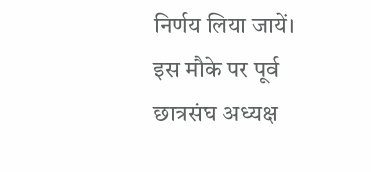निर्णय लिया जायें।
इस मौके पर पूर्व छात्रसंघ अध्यक्ष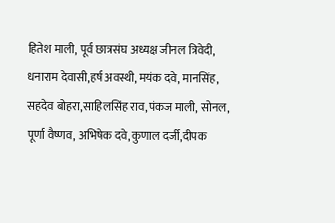हितेश माली, पूर्व छात्रसंघ अध्यक्ष जीनल त्रिवेदी, धनाराम देवासी,हर्ष अवस्थी, मयंक दवे, मानसिंह, सहदेव बोहरा,साहिलसिंह राव,पंकज माली, सोनल, पूर्णा वैष्णव, अभिषेक दवे,कुणाल दर्जी,दीपक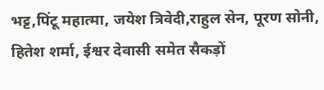भट्ट,पिंटू महात्मा, जयेश त्रिवेदी,राहुल सेन, पूरण सोनी, हितेश शर्मा, ईश्वर देवासी समेत सैकड़ों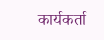कार्यकर्ता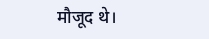मौजूद थे।